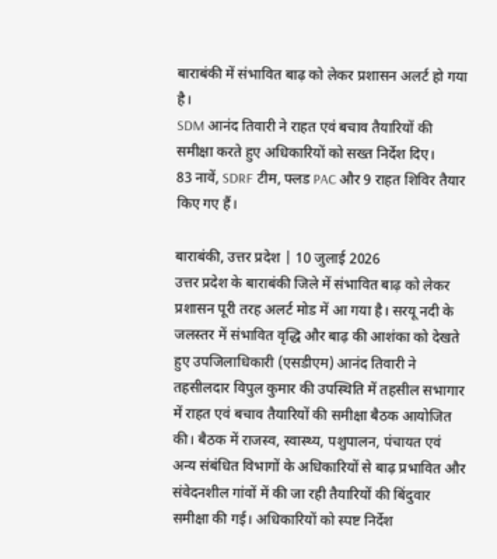बाराबंकी में संभावित बाढ़ को लेकर प्रशासन अलर्ट हो गया है।
SDM आनंद तिवारी ने राहत एवं बचाव तैयारियों की समीक्षा करते हुए अधिकारियों को सख्त निर्देश दिए।
83 नावें, SDRF टीम, फ्लड PAC और 9 राहत शिविर तैयार किए गए हैं।

बाराबंकी, उत्तर प्रदेश | 10 जुलाई 2026
उत्तर प्रदेश के बाराबंकी जिले में संभावित बाढ़ को लेकर प्रशासन पूरी तरह अलर्ट मोड में आ गया है। सरयू नदी के जलस्तर में संभावित वृद्धि और बाढ़ की आशंका को देखते हुए उपजिलाधिकारी (एसडीएम) आनंद तिवारी ने तहसीलदार विपुल कुमार की उपस्थिति में तहसील सभागार में राहत एवं बचाव तैयारियों की समीक्षा बैठक आयोजित की। बैठक में राजस्व, स्वास्थ्य, पशुपालन, पंचायत एवं अन्य संबंधित विभागों के अधिकारियों से बाढ़ प्रभावित और संवेदनशील गांवों में की जा रही तैयारियों की बिंदुवार समीक्षा की गई। अधिकारियों को स्पष्ट निर्देश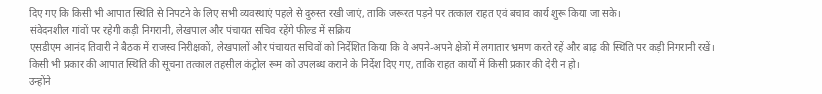दिए गए कि किसी भी आपात स्थिति से निपटने के लिए सभी व्यवस्थाएं पहले से दुरुस्त रखी जाएं, ताकि जरूरत पड़ने पर तत्काल राहत एवं बचाव कार्य शुरू किया जा सके।
संवेदनशील गांवों पर रहेगी कड़ी निगरानी, लेखपाल और पंचायत सचिव रहेंगे फील्ड में सक्रिय
एसडीएम आनंद तिवारी ने बैठक में राजस्व निरीक्षकों, लेखपालों और पंचायत सचिवों को निर्देशित किया कि वे अपने-अपने क्षेत्रों में लगातार भ्रमण करते रहें और बाढ़ की स्थिति पर कड़ी निगरानी रखें। किसी भी प्रकार की आपात स्थिति की सूचना तत्काल तहसील कंट्रोल रूम को उपलब्ध कराने के निर्देश दिए गए, ताकि राहत कार्यों में किसी प्रकार की देरी न हो।
उन्होंने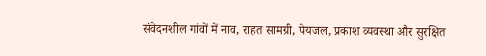संवेदनशील गांवों में नाव, राहत सामग्री, पेयजल, प्रकाश व्यवस्था और सुरक्षित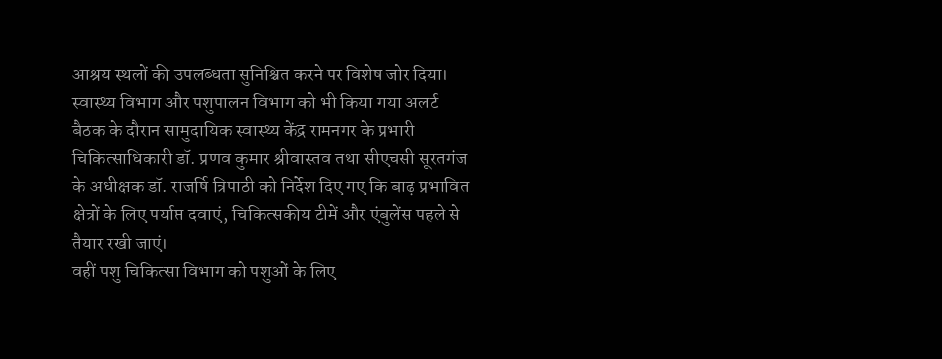आश्रय स्थलों की उपलब्धता सुनिश्चित करने पर विशेष जोर दिया।
स्वास्थ्य विभाग और पशुपालन विभाग को भी किया गया अलर्ट
बैठक के दौरान सामुदायिक स्वास्थ्य केंद्र रामनगर के प्रभारी चिकित्साधिकारी डॉ. प्रणव कुमार श्रीवास्तव तथा सीएचसी सूरतगंज के अधीक्षक डॉ. राजर्षि त्रिपाठी को निर्देश दिए गए कि बाढ़ प्रभावित क्षेत्रों के लिए पर्याप्त दवाएं, चिकित्सकीय टीमें और एंबुलेंस पहले से तैयार रखी जाएं।
वहीं पशु चिकित्सा विभाग को पशुओं के लिए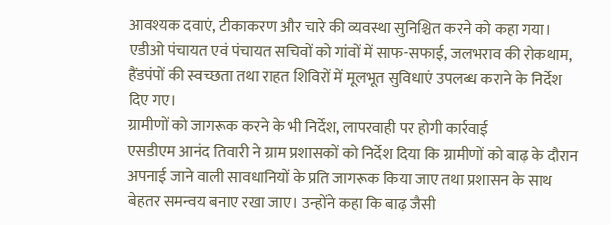आवश्यक दवाएं, टीकाकरण और चारे की व्यवस्था सुनिश्चित करने को कहा गया। एडीओ पंचायत एवं पंचायत सचिवों को गांवों में साफ-सफाई, जलभराव की रोकथाम, हैंडपंपों की स्वच्छता तथा राहत शिविरों में मूलभूत सुविधाएं उपलब्ध कराने के निर्देश दिए गए।
ग्रामीणों को जागरूक करने के भी निर्देश, लापरवाही पर होगी कार्रवाई
एसडीएम आनंद तिवारी ने ग्राम प्रशासकों को निर्देश दिया कि ग्रामीणों को बाढ़ के दौरान अपनाई जाने वाली सावधानियों के प्रति जागरूक किया जाए तथा प्रशासन के साथ बेहतर समन्वय बनाए रखा जाए। उन्होंने कहा कि बाढ़ जैसी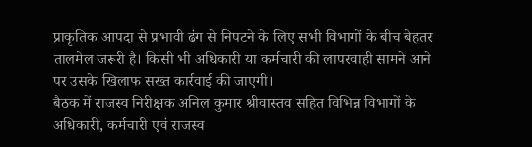प्राकृतिक आपदा से प्रभावी ढंग से निपटने के लिए सभी विभागों के बीच बेहतर तालमेल जरूरी है। किसी भी अधिकारी या कर्मचारी की लापरवाही सामने आने पर उसके खिलाफ सख्त कार्रवाई की जाएगी।
बैठक में राजस्व निरीक्षक अनिल कुमार श्रीवास्तव सहित विभिन्न विभागों के अधिकारी, कर्मचारी एवं राजस्व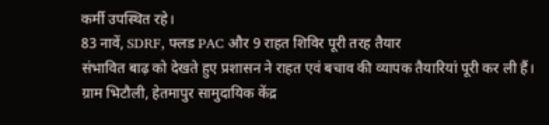कर्मी उपस्थित रहे।
83 नावें, SDRF, फ्लड PAC और 9 राहत शिविर पूरी तरह तैयार
संभावित बाढ़ को देखते हुए प्रशासन ने राहत एवं बचाव की व्यापक तैयारियां पूरी कर ली हैं। ग्राम भिटौली, हेतमापुर सामुदायिक केंद्र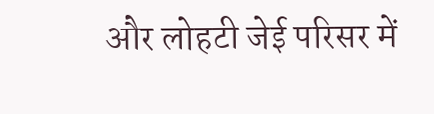और लोहटी जेई परिसर में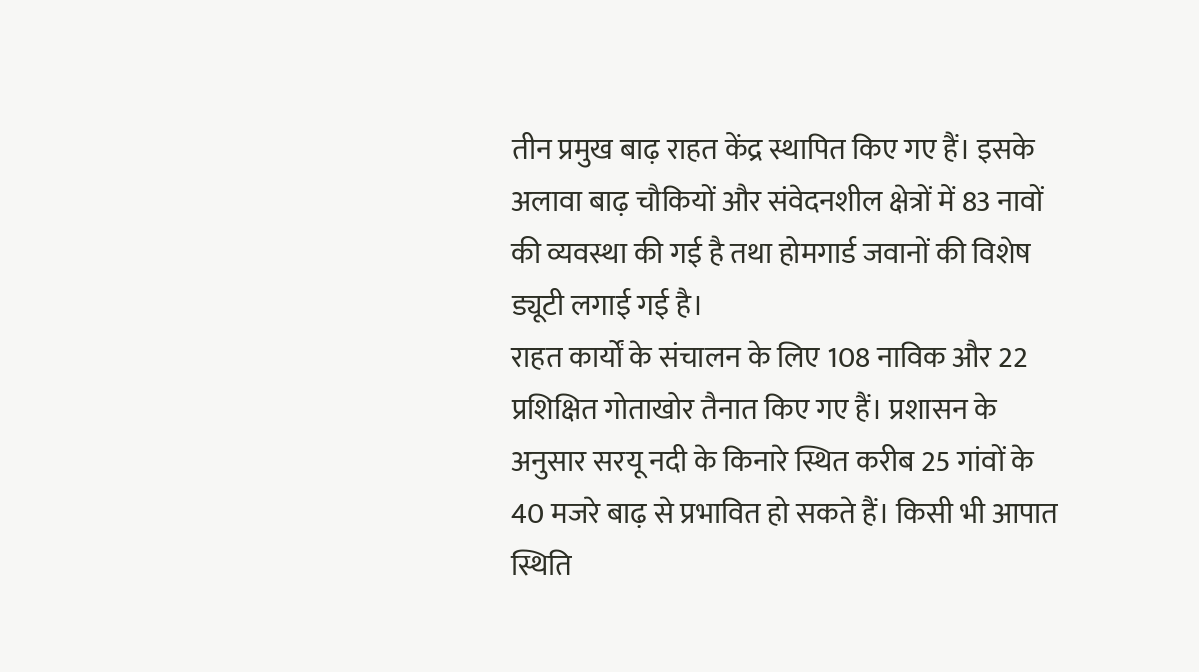तीन प्रमुख बाढ़ राहत केंद्र स्थापित किए गए हैं। इसके अलावा बाढ़ चौकियों और संवेदनशील क्षेत्रों में 83 नावों की व्यवस्था की गई है तथा होमगार्ड जवानों की विशेष ड्यूटी लगाई गई है।
राहत कार्यों के संचालन के लिए 108 नाविक और 22 प्रशिक्षित गोताखोर तैनात किए गए हैं। प्रशासन के अनुसार सरयू नदी के किनारे स्थित करीब 25 गांवों के 40 मजरे बाढ़ से प्रभावित हो सकते हैं। किसी भी आपात स्थिति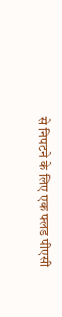से निपटने के लिए एक फ्लड पीएसी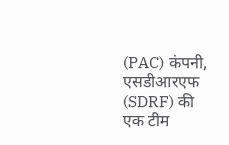(PAC) कंपनी, एसडीआरएफ (SDRF) की एक टीम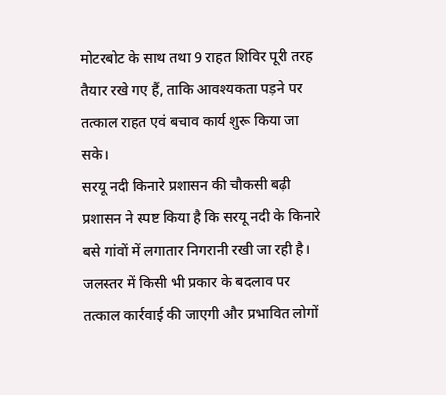मोटरबोट के साथ तथा 9 राहत शिविर पूरी तरह तैयार रखे गए हैं, ताकि आवश्यकता पड़ने पर तत्काल राहत एवं बचाव कार्य शुरू किया जा सके।
सरयू नदी किनारे प्रशासन की चौकसी बढ़ी
प्रशासन ने स्पष्ट किया है कि सरयू नदी के किनारे बसे गांवों में लगातार निगरानी रखी जा रही है। जलस्तर में किसी भी प्रकार के बदलाव पर तत्काल कार्रवाई की जाएगी और प्रभावित लोगों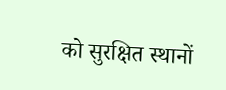को सुरक्षित स्थानों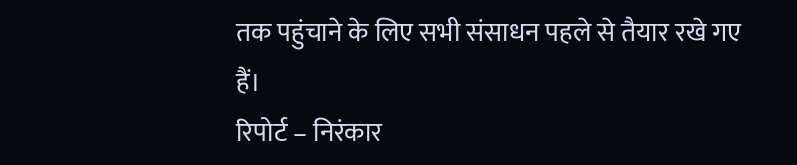तक पहुंचाने के लिए सभी संसाधन पहले से तैयार रखे गए हैं।
रिपोर्ट – निरंकार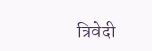त्रिवेदी